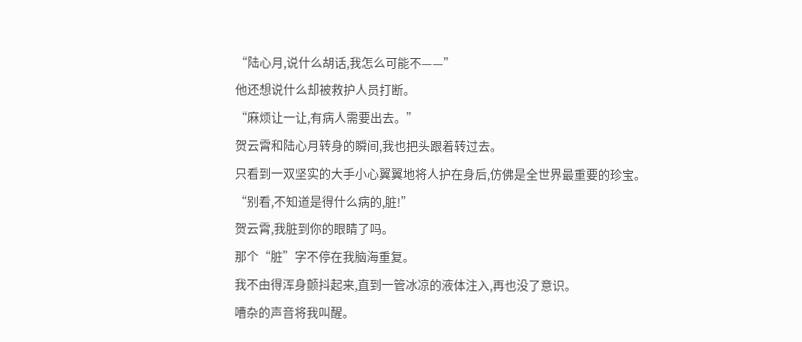“陆心月,说什么胡话,我怎么可能不——”
他还想说什么却被救护人员打断。
“麻烦让一让,有病人需要出去。”
贺云霄和陆心月转身的瞬间,我也把头跟着转过去。
只看到一双坚实的大手小心翼翼地将人护在身后,仿佛是全世界最重要的珍宝。
“别看,不知道是得什么病的,脏!”
贺云霄,我脏到你的眼睛了吗。
那个“脏”字不停在我脑海重复。
我不由得浑身颤抖起来,直到一管冰凉的液体注入,再也没了意识。
嘈杂的声音将我叫醒。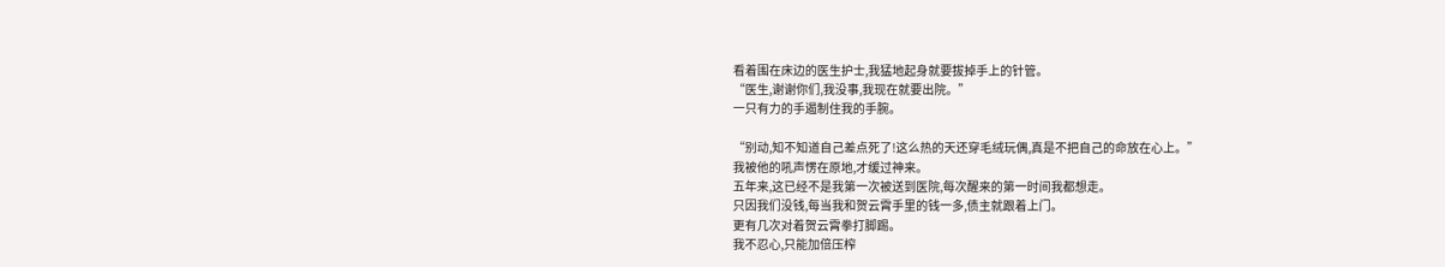看着围在床边的医生护士,我猛地起身就要拔掉手上的针管。
“医生,谢谢你们,我没事,我现在就要出院。”
一只有力的手遏制住我的手腕。

“别动,知不知道自己差点死了!这么热的天还穿毛绒玩偶,真是不把自己的命放在心上。”
我被他的吼声愣在原地,才缓过神来。
五年来,这已经不是我第一次被送到医院,每次醒来的第一时间我都想走。
只因我们没钱,每当我和贺云霄手里的钱一多,债主就跟着上门。
更有几次对着贺云霄拳打脚踢。
我不忍心,只能加倍压榨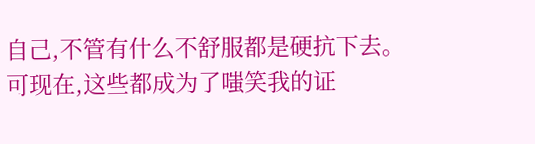自己,不管有什么不舒服都是硬抗下去。
可现在,这些都成为了嗤笑我的证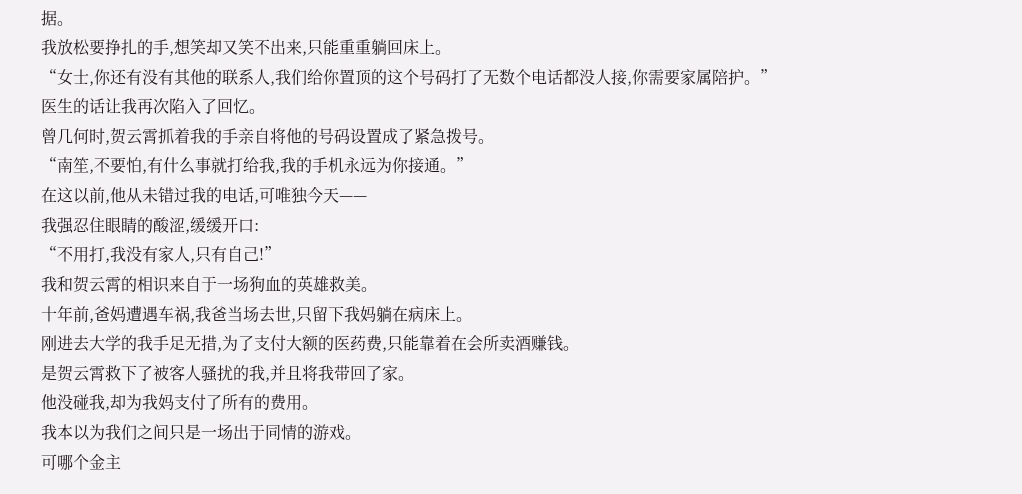据。
我放松要挣扎的手,想笑却又笑不出来,只能重重躺回床上。
“女士,你还有没有其他的联系人,我们给你置顶的这个号码打了无数个电话都没人接,你需要家属陪护。”
医生的话让我再次陷入了回忆。
曾几何时,贺云霄抓着我的手亲自将他的号码设置成了紧急拨号。
“南笙,不要怕,有什么事就打给我,我的手机永远为你接通。”
在这以前,他从未错过我的电话,可唯独今天——
我强忍住眼睛的酸涩,缓缓开口:
“不用打,我没有家人,只有自己!”
我和贺云霄的相识来自于一场狗血的英雄救美。
十年前,爸妈遭遇车祸,我爸当场去世,只留下我妈躺在病床上。
刚进去大学的我手足无措,为了支付大额的医药费,只能靠着在会所卖酒赚钱。
是贺云霄救下了被客人骚扰的我,并且将我带回了家。
他没碰我,却为我妈支付了所有的费用。
我本以为我们之间只是一场出于同情的游戏。
可哪个金主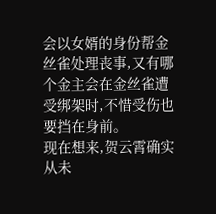会以女婿的身份帮金丝雀处理丧事,又有哪个金主会在金丝雀遭受绑架时,不惜受伤也要挡在身前。
现在想来,贺云霄确实从未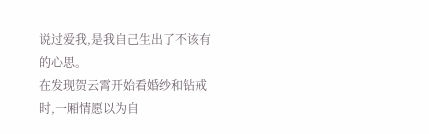说过爱我,是我自己生出了不该有的心思。
在发现贺云霄开始看婚纱和钻戒时,一厢情愿以为自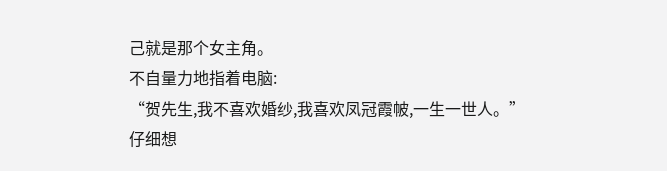己就是那个女主角。
不自量力地指着电脑:
“贺先生,我不喜欢婚纱,我喜欢凤冠霞帔,一生一世人。”
仔细想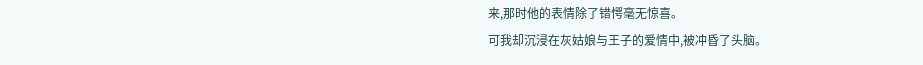来,那时他的表情除了错愕毫无惊喜。
可我却沉浸在灰姑娘与王子的爱情中,被冲昏了头脑。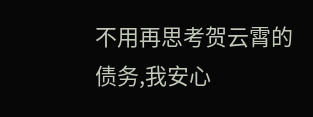不用再思考贺云霄的债务,我安心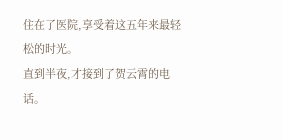住在了医院,享受着这五年来最轻松的时光。
直到半夜,才接到了贺云霄的电话。